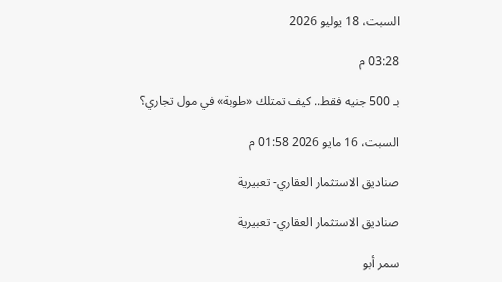السبت، 18 يوليو 2026

03:28 م

بـ 500 جنيه فقط.. كيف تمتلك «طوبة» في مول تجاري؟

السبت، 16 مايو 2026 01:58 م

صناديق الاستثمار العقاري- تعبيرية

صناديق الاستثمار العقاري- تعبيرية

سمر أبو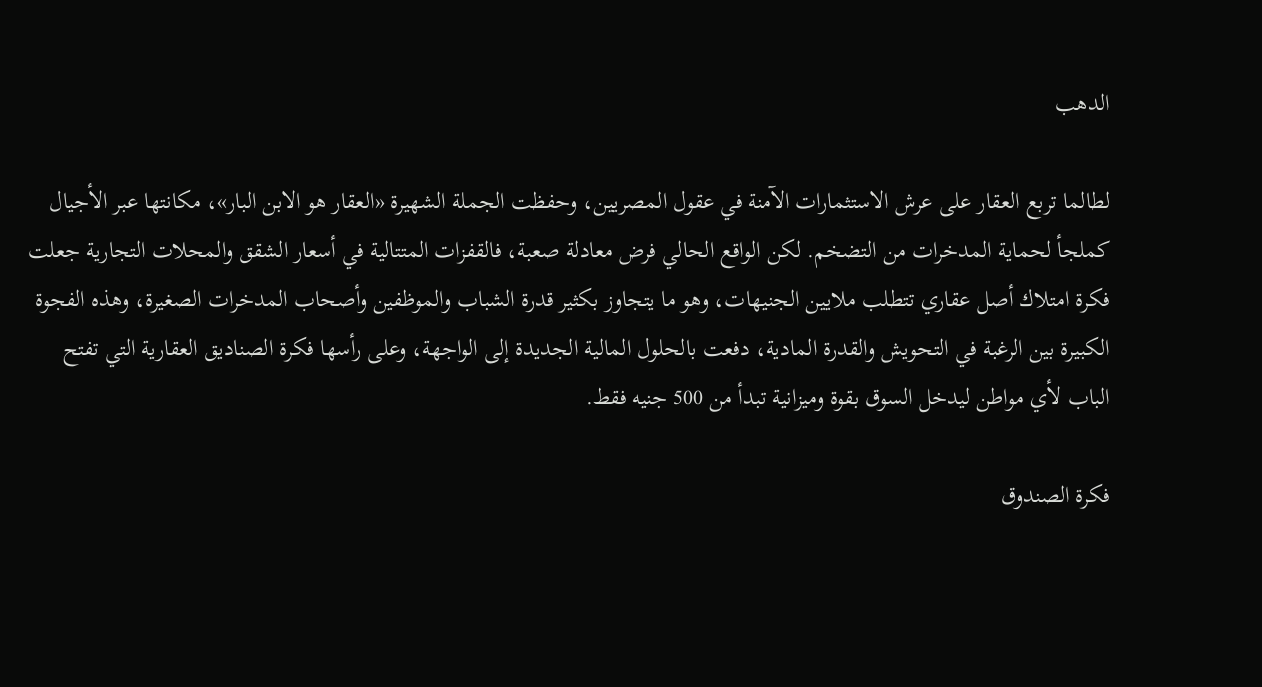الدهب

لطالما تربع العقار على عرش الاستثمارات الآمنة في عقول المصريين، وحفظت الجملة الشهيرة «العقار هو الابن البار»، مكانتها عبر الأجيال كملجأ لحماية المدخرات من التضخم. لكن الواقع الحالي فرض معادلة صعبة، فالقفزات المتتالية في أسعار الشقق والمحلات التجارية جعلت فكرة امتلاك أصل عقاري تتطلب ملايين الجنيهات، وهو ما يتجاوز بكثير قدرة الشباب والموظفين وأصحاب المدخرات الصغيرة، وهذه الفجوة الكبيرة بين الرغبة في التحويش والقدرة المادية، دفعت بالحلول المالية الجديدة إلى الواجهة، وعلى رأسها فكرة الصناديق العقارية التي تفتح الباب لأي مواطن ليدخل السوق بقوة وميزانية تبدأ من 500 جنيه فقط.

فكرة الصندوق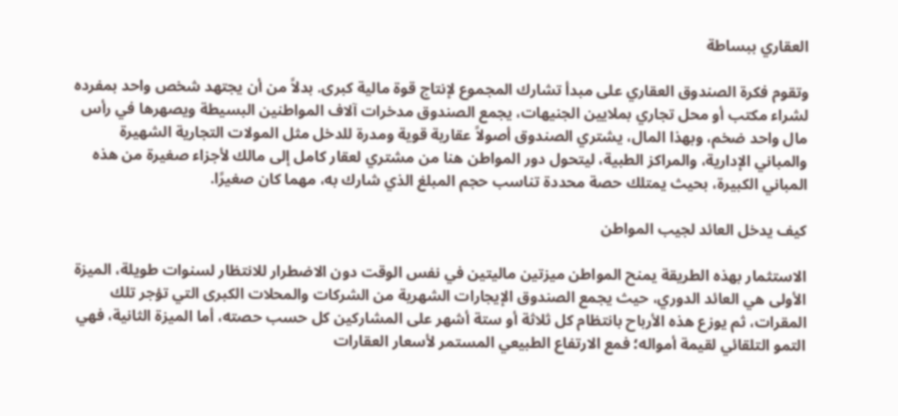العقاري ببساطة

وتقوم فكرة الصندوق العقاري على مبدأ تشارك المجموع لإنتاج قوة مالية كبرى. بدلاً من أن يجتهد شخص واحد بمفرده لشراء مكتب أو محل تجاري بملايين الجنيهات، يجمع الصندوق مدخرات آلاف المواطنين البسيطة ويصهرها في رأس مال واحد ضخم، وبهذا المال، يشتري الصندوق أصولاً عقارية قوية ومدرة للدخل مثل المولات التجارية الشهيرة والمباني الإدارية، والمراكز الطبية، ليتحول دور المواطن هنا من مشتري لعقار كامل إلى مالك لأجزاء صغيرة من هذه المباني الكبيرة، بحيث يمتلك حصة محددة تناسب حجم المبلغ الذي شارك به، مهما كان صغيرًا.

كيف يدخل العائد لجيب المواطن

الاستثمار بهذه الطريقة يمنح المواطن ميزتين ماليتين في نفس الوقت دون الاضطرار للانتظار لسنوات طويلة، الميزة الأولى هي العائد الدوري، حيث يجمع الصندوق الإيجارات الشهرية من الشركات والمحلات الكبرى التي تؤجر تلك المقرات، ثم يوزع هذه الأرباح بانتظام كل ثلاثة أو ستة أشهر على المشاركين كل حسب حصته، أما الميزة الثانية، فهي التمو التلقائي لقيمة أمواله؛ فمع الارتفاع الطبيعي المستمر لأسعار العقارات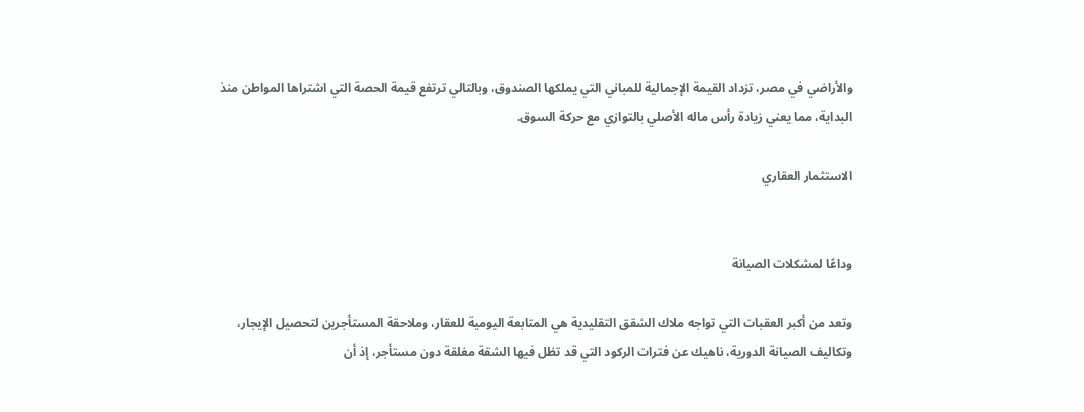والأراضي في مصر، تزداد القيمة الإجمالية للمباني التي يملكها الصندوق، وبالتالي ترتفع قيمة الحصة التي اشتراها المواطن منذ البداية، مما يعني زيادة رأس ماله الأصلي بالتوازي مع حركة السوق.

الاستثمار العقاري


وداعًا لمشكلات الصيانة

وتعد من أكبر العقبات التي تواجه ملاك الشقق التقليدية هي المتابعة اليومية للعقار، وملاحقة المستأجرين لتحصيل الإيجار، وتكاليف الصيانة الدورية، ناهيك عن فترات الركود التي قد تظل فيها الشقة مغلقة دون مستأجر، إذ أن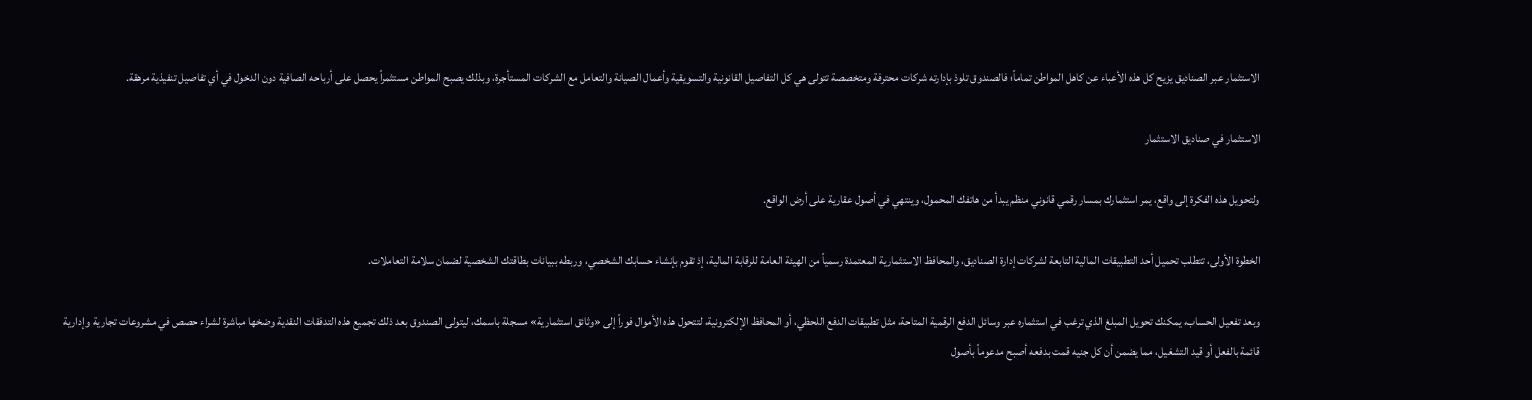الاستثمار عبر الصناديق يزيح كل هذه الأعباء عن كاهل المواطن تماماً؛ فالصندوق تلوذ بإدارته شركات محترفة ومتخصصة تتولى هي كل التفاصيل القانونية والتسويقية وأعمال الصيانة والتعامل مع الشركات المستأجرة، وبذلك يصبح المواطن مستثمراً يحصل على أرباحه الصافية دون الدخول في أي تفاصيل تنفيذية مرهقة.

الاستثمار في صناديق الاستثمار

ولتحويل هذه الفكرة إلى واقع، يمر استثمارك بمسار رقمي قانوني منظم يبدأ من هاتفك المحمول، وينتهي في أصول عقارية على أرض الواقع.

الخطوة الأولى، تتطلب تحميل أحد التطبيقات المالية التابعة لشركات إدارة الصناديق، والمحافظ الاستثمارية المعتمدة رسمياً من الهيئة العامة للرقابة المالية، إذ تقوم بإنشاء حسابك الشخصي، وربطه ببيانات بطاقتك الشخصية لضمان سلامة التعاملات.

وبعد تفعيل الحساب، يمكنك تحويل المبلغ الذي ترغب في استثماره عبر وسائل الدفع الرقمية المتاحة، مثل تطبيقات الدفع اللحظي، أو المحافظ الإلكترونية، لتتحول هذه الأموال فوراً إلى «وثائق استثمارية» مسجلة باسمك، ليتولى الصندوق بعد ذلك تجميع هذه التدفقات النقدية وضخها مباشرة لشراء حصص في مشروعات تجارية وإدارية قائمة بالفعل أو قيد التشغيل، مما يضمن أن كل جنيه قمت بدفعه أصبح مدعوماً بأصول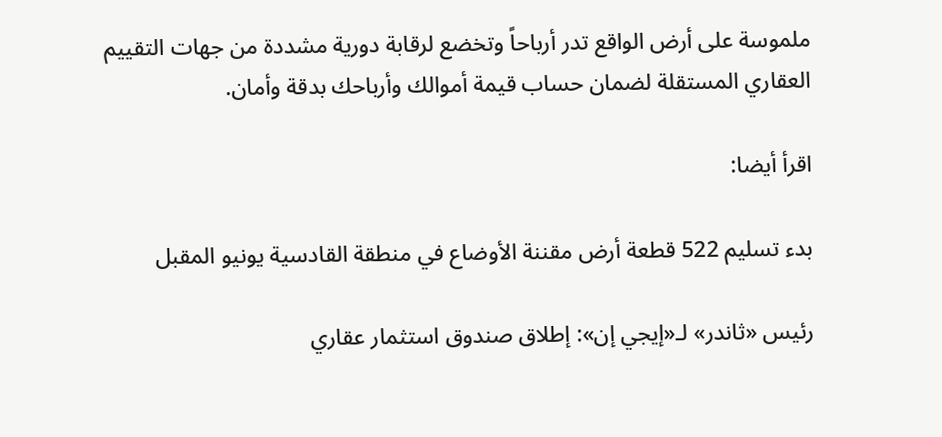ملموسة على أرض الواقع تدر أرباحاً وتخضع لرقابة دورية مشددة من جهات التقييم العقاري المستقلة لضمان حساب قيمة أموالك وأرباحك بدقة وأمان.

اقرأ أيضا:

بدء تسليم 522 قطعة أرض مقننة الأوضاع في منطقة القادسية يونيو المقبل

رئيس «ثاندر» لـ«إيجي إن»: إطلاق صندوق استثمار عقاري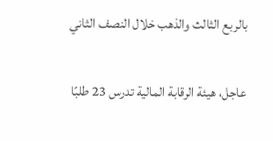بالربع الثالث والذهب خلال النصف الثاني

عاجل، هيئة الرقابة المالية تدرس 23 طلبًا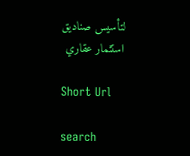لتأسيس صناديق استثمار عقاري

Short Url

search